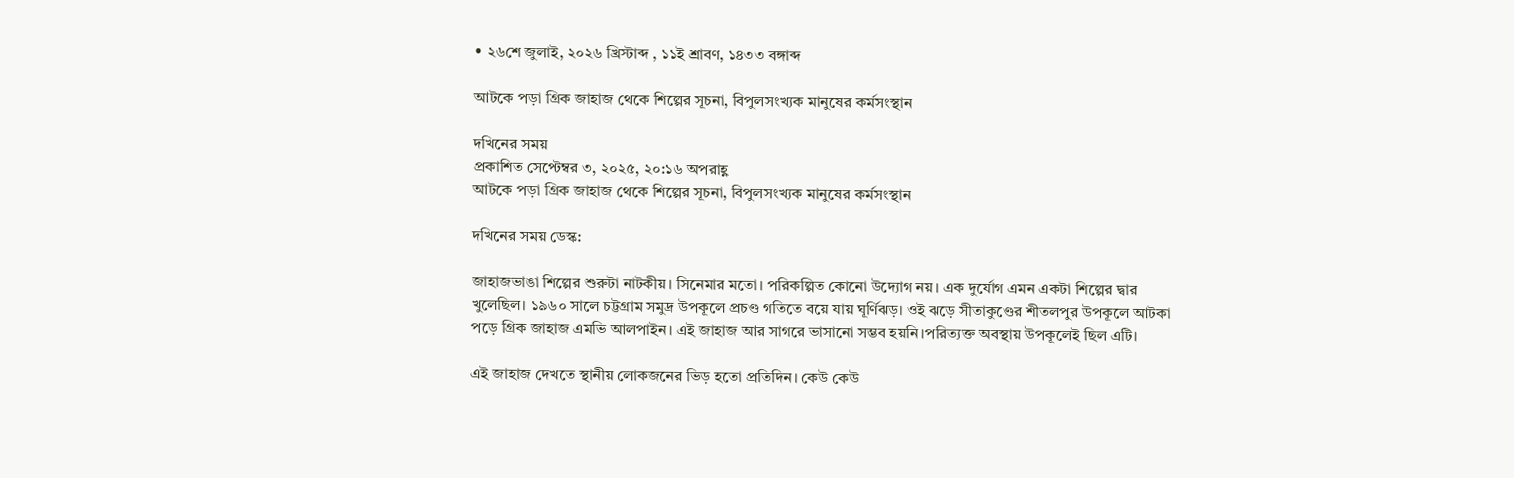• ২৬শে জুলাই, ২০২৬ খ্রিস্টাব্দ , ১১ই শ্রাবণ, ১৪৩৩ বঙ্গাব্দ

আটকে পড়া গ্রিক জাহাজ থেকে শিল্পের সূচনা, বিপুলসংখ্যক মানুষের কর্মসংস্থান

দখিনের সময়
প্রকাশিত সেপ্টেম্বর ৩, ২০২৫, ২০:১৬ অপরাহ্ণ
আটকে পড়া গ্রিক জাহাজ থেকে শিল্পের সূচনা, বিপুলসংখ্যক মানুষের কর্মসংস্থান

দখিনের সময় ডেস্ক:

জাহাজভাঙা শিল্পের শুরুটা নাটকীয়। সিনেমার মতো। পরিকল্পিত কোনো উদ্যোগ নয়। এক দুর্যোগ এমন একটা শিল্পের দ্বার খুলেছিল। ১৯৬০ সালে চট্টগ্রাম সমুদ্র উপকূলে প্রচণ্ড গতিতে বয়ে যায় ঘূর্ণিঝড়। ওই ঝড়ে সীতাকুণ্ডের শীতলপুর উপকূলে আটকা পড়ে গ্রিক জাহাজ এমভি আলপাইন। এই জাহাজ আর সাগরে ভাসানো সম্ভব হয়নি।পরিত্যক্ত অবস্থায় উপকূলেই ছিল এটি।

এই জাহাজ দেখতে স্থানীয় লোকজনের ভিড় হতো প্রতিদিন। কেউ কেউ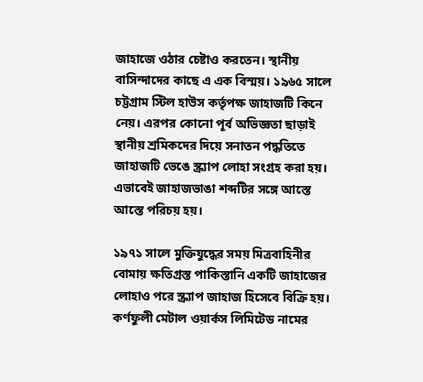জাহাজে ওঠার চেষ্টাও করতেন। স্থানীয় বাসিন্দাদের কাছে এ এক বিস্ময়। ১৯৬৫ সালে চট্টগ্রাম স্টিল হাউস কর্তৃপক্ষ জাহাজটি কিনে নেয়। এরপর কোনো পূর্ব অভিজ্ঞতা ছাড়াই স্থানীয় শ্রমিকদের দিয়ে সনাতন পদ্ধতিতে জাহাজটি ভেঙে স্ক্র্যাপ লোহা সংগ্রহ করা হয়। এভাবেই জাহাজভাঙা শব্দটির সঙ্গে আস্তে আস্তে পরিচয় হয়।

১৯৭১ সালে মুক্তিযুদ্ধের সময় মিত্রবাহিনীর বোমায় ক্ষতিগ্রস্ত পাকিস্তানি একটি জাহাজের লোহাও পরে স্ক্র্যাপ জাহাজ হিসেবে বিক্রি হয়। কর্ণফুলী মেটাল ওয়ার্কস লিমিটেড নামের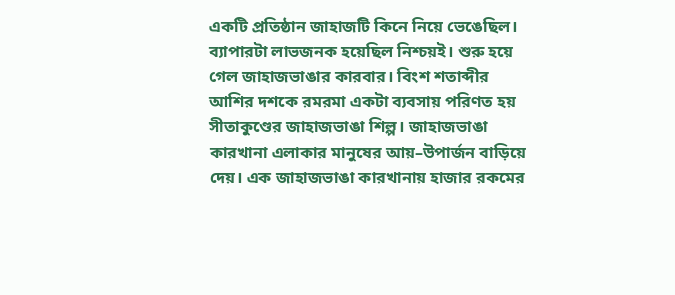একটি প্রতিষ্ঠান জাহাজটি কিনে নিয়ে ভেঙেছিল। ব্যাপারটা লাভজনক হয়েছিল নিশ্চয়ই। শুরু হয়ে গেল জাহাজভাঙার কারবার। বিংশ শতাব্দীর আশির দশকে রমরমা একটা ব্যবসায় পরিণত হয় সীতাকুণ্ডের জাহাজভাঙা শিল্প। জাহাজভাঙা কারখানা এলাকার মানুষের আয়–উপার্জন বাড়িয়ে দেয়। এক জাহাজভাঙা কারখানায় হাজার রকমের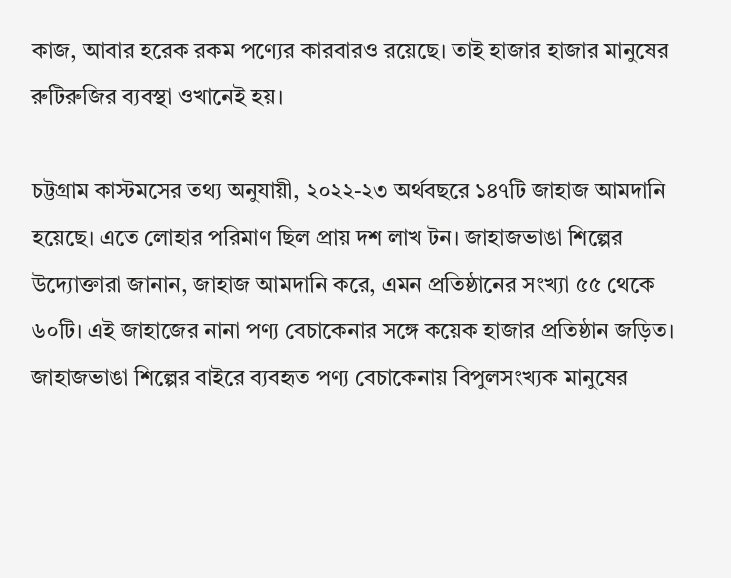কাজ, আবার হরেক রকম পণ্যের কারবারও রয়েছে। তাই হাজার হাজার মানুষের রুটিরুজির ব্যবস্থা ওখানেই হয়।

চট্টগ্রাম কাস্টমসের তথ্য অনুযায়ী, ২০২২-২৩ অর্থবছরে ১৪৭টি জাহাজ আমদানি হয়েছে। এতে লোহার পরিমাণ ছিল প্রায় দশ লাখ টন। জাহাজভাঙা শিল্পের উদ্যোক্তারা জানান, জাহাজ আমদানি করে, এমন প্রতিষ্ঠানের সংখ্যা ৫৫ থেকে ৬০টি। এই জাহাজের নানা পণ্য বেচাকেনার সঙ্গে কয়েক হাজার প্রতিষ্ঠান জড়িত। জাহাজভাঙা শিল্পের বাইরে ব্যবহৃত পণ্য বেচাকেনায় বিপুলসংখ্যক মানুষের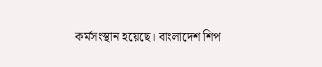কর্মসংস্থান হয়েছে। বাংলাদেশ শিপ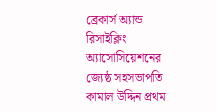ব্রেকার্স অ্যান্ড রিসাইক্লিং অ্যাসোসিয়েশনের জ্যেষ্ঠ সহসভাপতি কামাল উদ্দিন প্রথম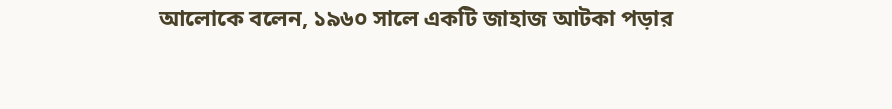আলোকে বলেন, ১৯৬০ সালে একটি জাহাজ আটকা পড়ার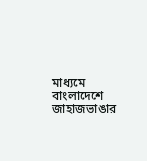মাধ্যমে বাংলাদেশে জাহাজভাঙার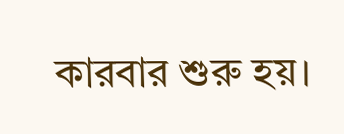কারবার শুরু হয়।